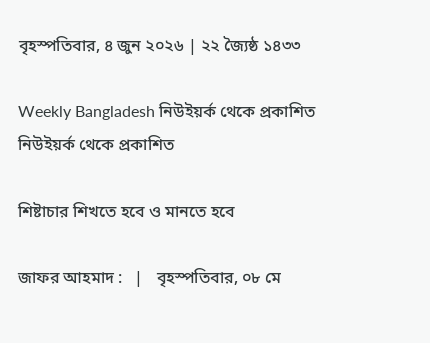বৃহস্পতিবার, ৪ জুন ২০২৬ | ২২ জ্যৈষ্ঠ ১৪৩৩

Weekly Bangladesh নিউইয়র্ক থেকে প্রকাশিত
নিউইয়র্ক থেকে প্রকাশিত

শিষ্টাচার শিখতে হবে ও মানতে হবে

জাফর আহমাদ :   |   বৃহস্পতিবার, ০৮ মে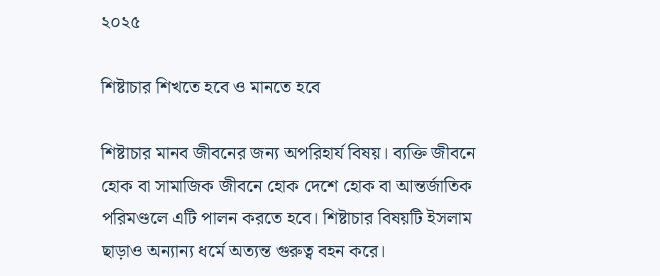২০২৫

শিষ্টাচার শিখতে হবে ও মানতে হবে

শিষ্টাচার মানব জীবনের জন্য অপরিহার্য বিষয়। ব্যক্তি জীবনে হোক বা সামাজিক জীবনে হোক দেশে হোক বা আন্তর্জাতিক পরিমণ্ডলে এটি পালন করতে হবে। শিষ্টাচার বিষয়টি ইসলাম ছাড়াও অন্যান্য ধর্মে অত্যন্ত গুরুত্ব বহন করে।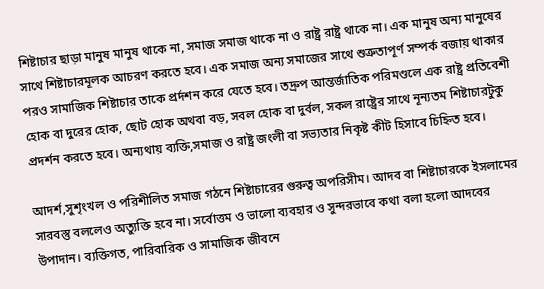শিষ্টাচার ছাড়া মানুষ মানুষ থাকে না, সমাজ সমাজ থাকে না ও রাষ্ট্র রাষ্ট্র থাকে না। এক মানুষ অন্য মানুষের সাথে শিষ্টাচারমূলক আচরণ করতে হবে। এক সমাজ অন্য সমাজের সাথে শুত্রুতাপূর্ণ সম্পর্ক বজায় থাকার পরও সামাজিক শিষ্টাচার তাকে প্রর্দশন করে যেতে হবে। তদ্রুপ আন্তর্জাতিক পরিমণ্ডলে এক রাষ্ট্র প্রতিবেশী হোক বা দুরের হোক, ছোট হোক অথবা বড়, সবল হোক বা দুর্বল, সকল রাষ্ট্রের সাথে নূন্যতম শিষ্টাচারটুকু প্রদর্শন করতে হবে। অন্যথায় ব্যক্তি,সমাজ ও রাষ্ট্র জংলী বা সভ্যতার নিকৃষ্ট কীট হিসাবে চিহ্নিত হবে।

আদর্শ,সুশৃংখল ও পরিশীলিত সমাজ গঠনে শিষ্টাচারের গুরুত্ব অপরিসীম। আদব বা শিষ্টাচারকে ইসলামের সারবস্তু বললেও অত্যুক্তি হবে না। সর্বোত্তম ও ভালো ব্যবহার ও সুন্দরভাবে কথা বলা হলো আদবের উপাদান। ব্যক্তিগত, পারিবারিক ও সামাজিক জীবনে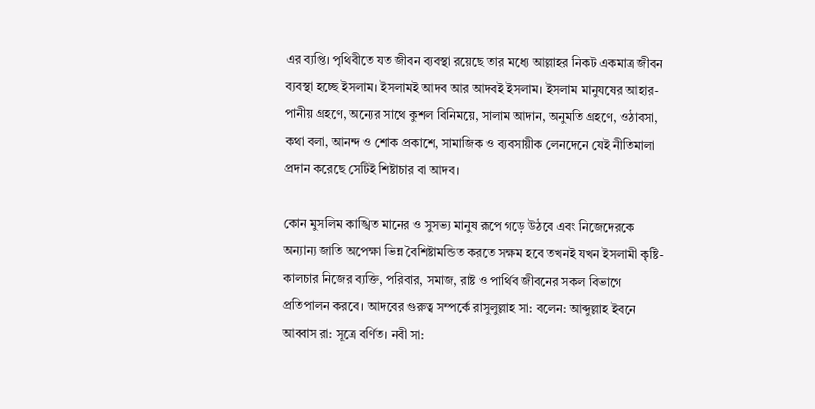এর ব্যপ্তি। পৃথিবীতে যত জীবন ব্যবস্থা রয়েছে তার মধ্যে আল্লাহর নিকট একমাত্র জীবন ব্যবস্থা হচ্ছে ইসলাম। ইসলামই আদব আর আদবই ইসলাম। ইসলাম মানুযষের আহার-পানীয় গ্রহণে, অন্যের সাথে কুশল বিনিময়ে, সালাম আদান, অনুমতি গ্রহণে, ওঠাবসা, কথা বলা, আনন্দ ও শোক প্রকাশে, সামাজিক ও ব্যবসায়ীক লেনদেনে যেই নীতিমালা প্রদান করেছে সেটিই শিষ্টাচার বা আদব।

কোন মুসলিম কাঙ্খিত মানের ও সুসভ্য মানুষ রূপে গড়ে উঠবে এবং নিজেদেরকে অন্যান্য জাতি অপেক্ষা ভিন্ন বৈশিষ্টামন্ডিত করতে সক্ষম হবে তখনই যখন ইসলামী কৃষ্টি-কালচার নিজের ব্যক্তি, পরিবার, সমাজ, রাষ্ট ও পার্থিব জীবনের সকল বিভাগে প্রতিপালন করবে। আদবের গুরুত্ব সম্পর্কে রাসুলুল্লাহ সা: বলেন: আব্দুল্লাহ ইবনে আব্বাস রা: সূত্রে বর্ণিত। নবী সা: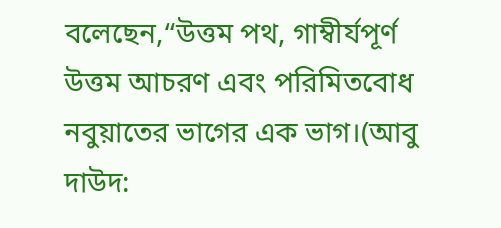বলেছেন,“উত্তম পথ, গাম্বীর্যপূর্ণ উত্তম আচরণ এবং পরিমিতবোধ নবুয়াতের ভাগের এক ভাগ।(আবু দাউদ: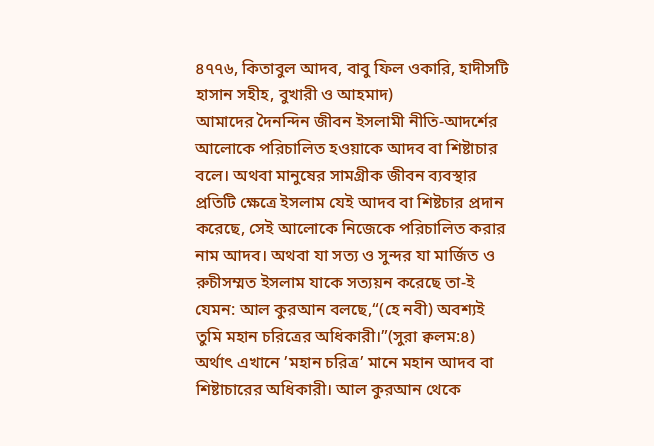৪৭৭৬, কিতাবুল আদব, বাবু ফিল ওকারি, হাদীসটি হাসান সহীহ, বুখারী ও আহমাদ)
আমাদের দৈনন্দিন জীবন ইসলামী নীতি-আদর্শের আলোকে পরিচালিত হওয়াকে আদব বা শিষ্টাচার বলে। অথবা মানুষের সামগ্রীক জীবন ব্যবস্থার প্রতিটি ক্ষেত্রে ইসলাম যেই আদব বা শিষ্টচার প্রদান করেছে, সেই আলোকে নিজেকে পরিচালিত করার নাম আদব। অথবা যা সত্য ও সুন্দর যা মার্জিত ও রুচীসম্মত ইসলাম যাকে সত্যয়ন করেছে তা-ই যেমন: আল কুরআন বলছে,“(হে নবী) অবশ্যই তুমি মহান চরিত্রের অধিকারী।”(সুরা ক্বলম:৪) অর্থাৎ এখানে ’মহান চরিত্র’ মানে মহান আদব বা শিষ্টাচারের অধিকারী। আল কুরআন থেকে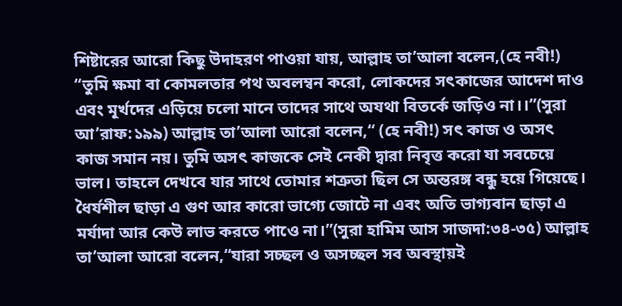শিষ্টারের আরো কিছু উদাহরণ পাওয়া যায়, আল্লাহ তা’আলা বলেন,(হে নবী!) “তুমি ক্ষমা বা কোমলতার পথ অবলম্বন করো, লোকদের সৎকাজের আদেশ দাও এবং মূর্খদের এড়িয়ে চলো মানে তাদের সাথে অযথা বিতর্কে জড়িও না।।”(সুরা আ’রাফ:১৯৯) আল্লাহ তা’আলা আরো বলেন,“ (হে নবী!) সৎ কাজ ও অসৎ কাজ সমান নয়। তুমি অসৎ কাজকে সেই নেকী দ্বারা নিবৃত্ত করো যা সবচেয়ে ভাল। তাহলে দেখবে যার সাথে তোমার শত্রুতা ছিল সে অন্তরঙ্গ বন্ধু হয়ে গিয়েছে। ধৈর্যশীল ছাড়া এ গুণ আর কারো ভাগ্যে জোটে না এবং অতি ভাগ্যবান ছাড়া এ মর্যাদা আর কেউ লাভ করতে পাওে না।”(সুরা হামিম আস সাজদা:৩৪-৩৫) আল্লাহ তা’আলা আরো বলেন,“যারা সচ্ছল ও অসচ্ছল সব অবস্থায়ই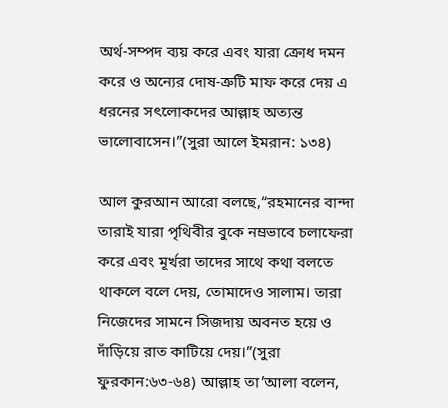অর্থ-সম্পদ ব্যয় করে এবং যারা ক্রোধ দমন করে ও অন্যের দোষ-ত্রুটি মাফ করে দেয় এ ধরনের সৎলোকদের আল্লাহ অত্যন্ত ভালোবাসেন।”(সুরা আলে ইমরান: ১৩৪)

আল কুরআন আরো বলছে,“রহমানের বান্দা তারাই যারা পৃথিবীর বুকে নম্রভাবে চলাফেরা করে এবং মূর্খরা তাদের সাথে কথা বলতে থাকলে বলে দেয়, তোমাদেও সালাম। তারা নিজেদের সামনে সিজদায় অবনত হয়ে ও দাঁড়িয়ে রাত কাটিয়ে দেয়।”(সুরা ফুরকান:৬৩-৬৪) আল্লাহ তা’আলা বলেন,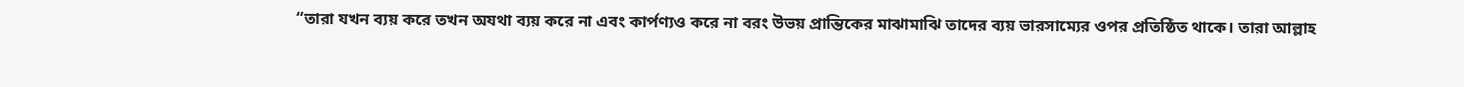“তারা যখন ব্যয় করে তখন অযথা ব্যয় করে না এবং কার্পণ্যও করে না বরং উভয় প্রান্তিকের মাঝামাঝি তাদের ব্যয় ভারসাম্যের ওপর প্রতিষ্ঠিত থাকে। তারা আল্লাহ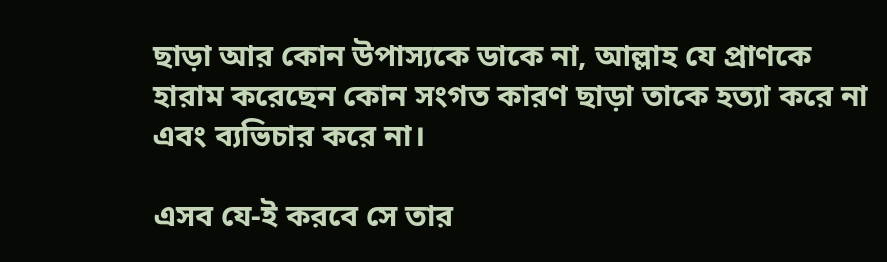ছাড়া আর কোন উপাস্যকে ডাকে না, আল্লাহ যে প্রাণকে হারাম করেছেন কোন সংগত কারণ ছাড়া তাকে হত্যা করে না এবং ব্যভিচার করে না।

এসব যে-ই করবে সে তার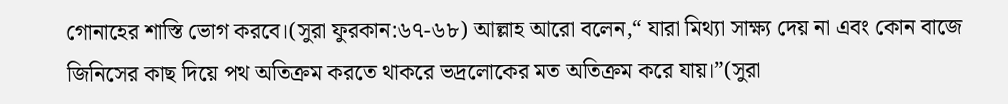গোনাহের শাস্তি ভোগ করবে।(সুরা ফুরকান:৬৭-৬৮) আল্লাহ আরো বলেন,“ যারা মিথ্যা সাক্ষ্য দেয় না এবং কোন বাজে জিনিসের কাছ দিয়ে পথ অতিক্রম করতে থাকরে ভদ্রলোকের মত অতিক্রম করে যায়।”(সুরা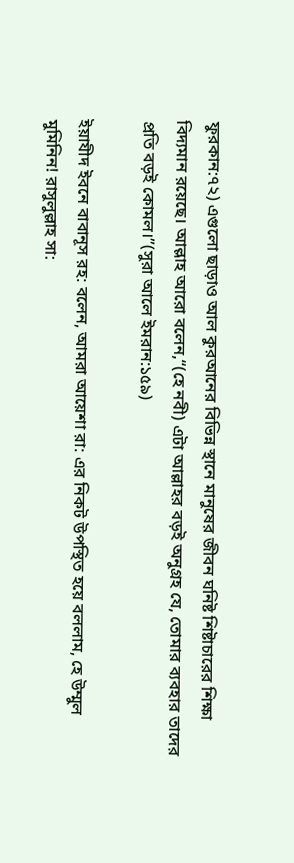ফুরকান:৭২) এগুলো ছাড়াও আল কুরআনের বিভিন্ন স্থানে মানুষের জীবন ঘনিষ্ট শিষ্টাচারের শিক্ষা বিদ্যমান রয়েছে। আল্লাহ আরো বলেন,“(হে নবী) এটা আল্লাহর বড়ই অনুগ্রহ যে, তোমার ব্যবহার তাদের প্রতি বড়ই কোমল।”(সুরা আলে ইমরান:১৫৯)

ইয়াযীদ ইবনে বাবানূস রহ: বলেন, আমরা আয়েশা রা: এর নিকট উপস্থিত হয়ে বললাম, হে উম্মুল মুমিনিন! রাসুলুল্লাহ সা: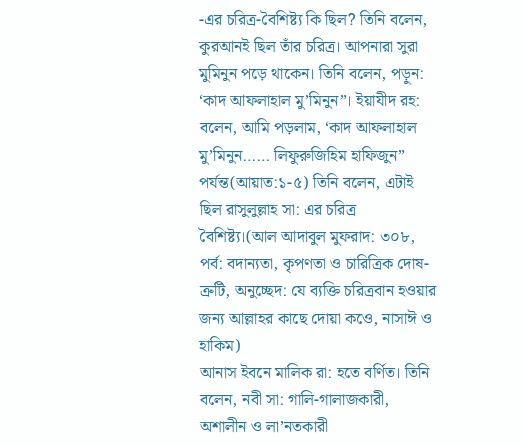-এর চরিত্র-বৈশিষ্ট্য কি ছিল? তিনি বলেন, কুরআনই ছিল তাঁর চরিত্র। আপনারা সুরা মুমিনুন পড়ে থাকেন। তিনি বলেন, পড়ুন: ‘কাদ আফলাহাল মু’মিনুন”। ইয়াযীদ রহ: বলেন, আমি পড়লাম, ‘কাদ আফলাহাল মু’মিনুন…… লিফুরুজিহিম হাফিজুন” পর্যন্ত(আয়াত:১-৫) তিনি বলেন, এটাই ছিল রাসুলুল্লাহ সা: এর চরিত্র বৈশিষ্ট্য।(আল আদাবুল মুফরাদ: ৩০৮, পর্ব: বদান্যতা, কৃপণতা ও চারিত্রিক দোষ-ত্রুটি, অনুচ্ছেদ: যে ব্যক্তি চরিত্রবান হওয়ার জন্য আল্লাহর কাছে দোয়া কওে, নাসাঈ ও হাকিম)
আনাস ইবনে মালিক রা: হতে বর্ণিত। তিনি বলেন, নবী সা: গালি-গালাজকারী, অশালীন ও লা’নতকারী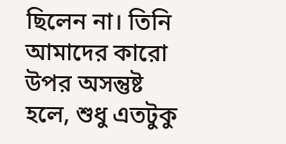ছিলেন না। তিনি আমাদের কারো উপর অসন্তুষ্ট হলে, শুধু এতটুকু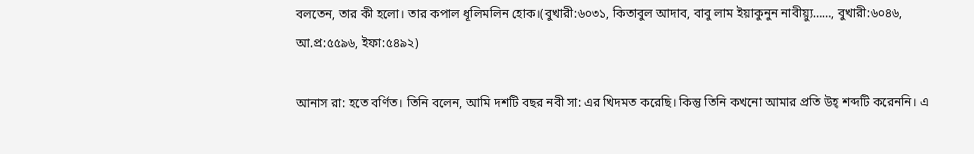বলতেন, তার কী হলো। তার কপাল ধূলিমলিন হোক।(বুখারী:৬০৩১, কিতাবুল আদাব, বাবু লাম ইয়াকুনুন নাবীয়্যু……, বুখারী:৬০৪৬, আ.প্র:৫৫৯৬, ইফা:৫৪৯২)

আনাস রা: হতে বর্ণিত। তিনি বলেন, আমি দশটি বছর নবী সা: এর খিদমত করেছি। কিন্তু তিনি কখনো আমার প্রতি উহ্ শব্দটি করেননি। এ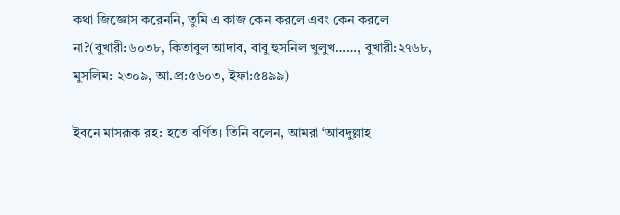কথা জিজ্ঞোস করেননি, তুমি এ কাজ কেন করলে এবং কেন করলে না?(বুখারী:৬০৩৮, কিতাবুল আদাব, বাবু হুসনিল খুলুখ……, বুখারী:২৭৬৮, মুসলিম: ২৩০৯, আ.প্র:৫৬০৩, ইফা:৫৪৯৯)

ইবনে মাসরূক রহ: হতে বর্ণিত। তিনি বলেন, আমরা ‘আবদুল্লাহ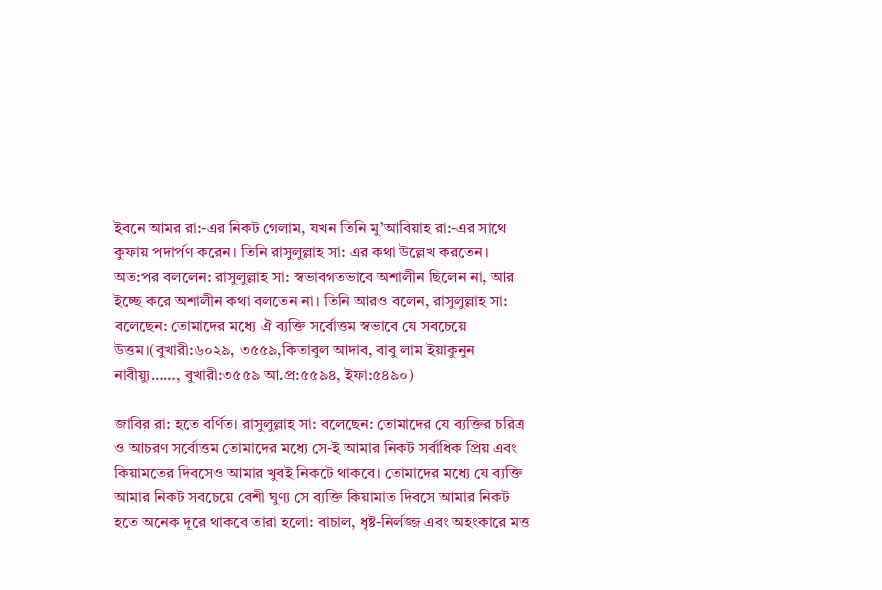ইবনে আমর রা:-এর নিকট গেলাম, যখন তিনি মু’আবিয়াহ রা:-এর সাথে কুফায় পদার্পণ করেন। তিনি রাসুলুল্লাহ সা: এর কথা উল্লেখ করতেন। অত:পর বললেন: রাসুলুল্লাহ সা: স্বভাবগতভাবে অশালীন ছিলেন না, আর ইচ্ছে করে অশালীন কথা বলতেন না। তিনি আরও বলেন, রাসুলুল্লাহ সা: বলেছেন: তোমাদের মধ্যে ঐ ব্যক্তি সর্বোত্তম স্বভাবে যে সবচেয়ে উত্তম।(বুখারী:৬০২৯, ৩৫৫৯,কিতাবুল আদাব, বাবু লাম ইয়াকুনুন নাবীয়্যু……, বুখারী:৩৫৫৯ আ.প্র:৫৫৯৪, ইফা:৫৪৯০)

জাবির রা: হতে বর্ণিত। রাসুলুল্লাহ সা: বলেছেন: তোমাদের যে ব্যক্তির চরিত্র ও আচরণ সর্বোত্তম তোমাদের মধ্যে সে-ই আমার নিকট সর্বাধিক প্রিয় এবং কিয়ামতের দিবসেও আমার খুবই নিকটে থাকবে। তোমাদের মধ্যে যে ব্যক্তি আমার নিকট সবচেয়ে বেশী ঘুণ্য সে ব্যক্তি কিয়ামাত দিবসে আমার নিকট হতে অনেক দূরে থাকবে তারা হলো: বাচাল, ধৃষ্ট-নির্লজ্জ এবং অহংকারে মত্ত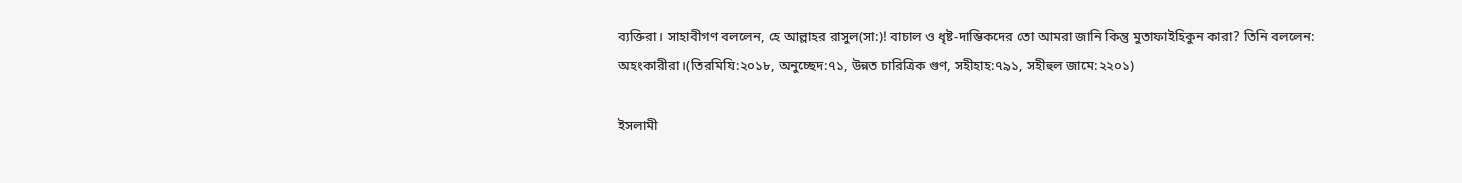ব্যক্তিরা। সাহাবীগণ বললেন, হে আল্লাহর রাসুল(সা:)! বাচাল ও ধৃষ্ট-দাম্ভিকদের তো আমরা জানি কিন্তু মুতাফাইহিকুন কারা? তিনি বললেন:
অহংকারীরা।(তিরমিযি:২০১৮, অনুচ্ছেদ:৭১, উন্নত চারিত্রিক গুণ, সহীহাহ:৭৯১, সহীহুল জামে:২২০১)

ইসলামী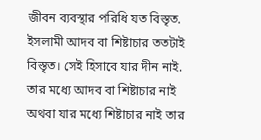জীবন ব্যবস্থার পরিধি যত বিস্তৃত. ইসলামী আদব বা শিষ্টাচার ততটাই বিস্তৃত। সেই হিসাবে যার দীন নাই. তার মধ্যে আদব বা শিষ্টাচার নাই অথবা যার মধ্যে শিষ্টাচার নাই তার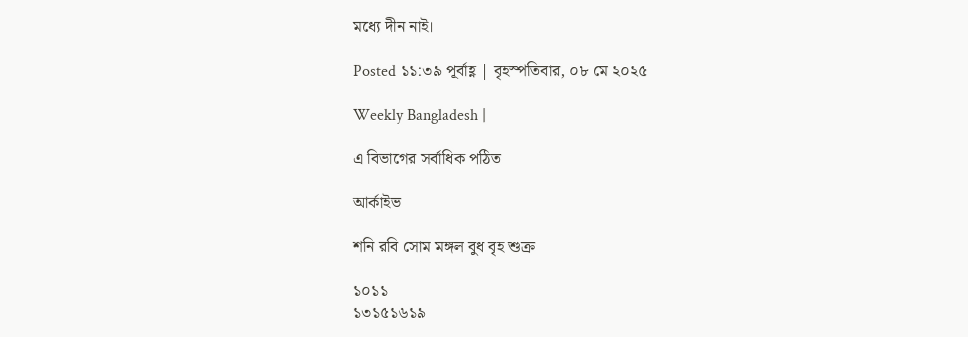মধ্যে দীন নাই।

Posted ১১:৩৯ পূর্বাহ্ণ | বৃহস্পতিবার, ০৮ মে ২০২৫

Weekly Bangladesh |

এ বিভাগের সর্বাধিক পঠিত

আর্কাইভ

শনি রবি সোম মঙ্গল বুধ বৃহ শুক্র

১০১১
১৩১৫১৬১৯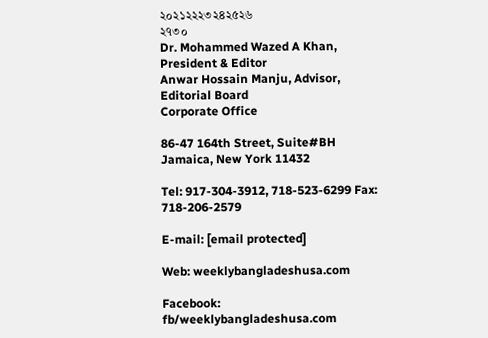২০২১২২২৩২৪২৫২৬
২৭৩০
Dr. Mohammed Wazed A Khan, President & Editor
Anwar Hossain Manju, Advisor, Editorial Board
Corporate Office

86-47 164th Street, Suite#BH
Jamaica, New York 11432

Tel: 917-304-3912, 718-523-6299 Fax: 718-206-2579

E-mail: [email protected]

Web: weeklybangladeshusa.com

Facebook: fb/weeklybangladeshusa.com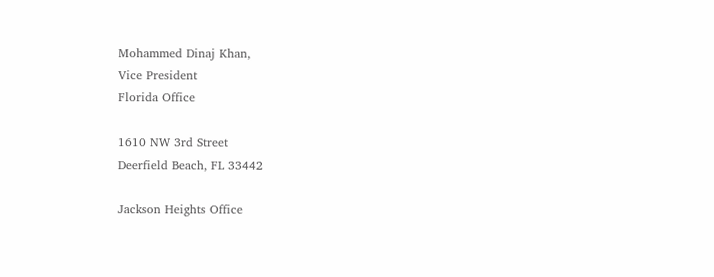Mohammed Dinaj Khan,
Vice President
Florida Office

1610 NW 3rd Street
Deerfield Beach, FL 33442

Jackson Heights Office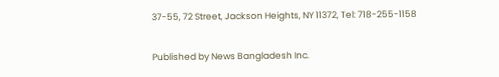37-55, 72 Street, Jackson Heights, NY 11372, Tel: 718-255-1158

Published by News Bangladesh Inc.